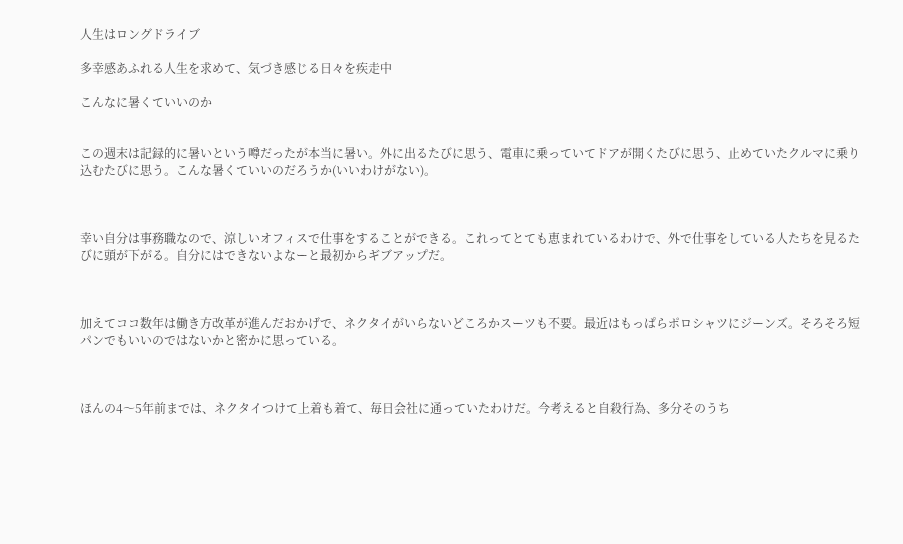人生はロングドライブ

多幸感あふれる人生を求めて、気づき感じる日々を疾走中

こんなに暑くていいのか


この週末は記録的に暑いという噂だったが本当に暑い。外に出るたびに思う、電車に乗っていてドアが開くたびに思う、止めていたクルマに乗り込むたびに思う。こんな暑くていいのだろうか(いいわけがない)。



幸い自分は事務職なので、涼しいオフィスで仕事をすることができる。これってとても恵まれているわけで、外で仕事をしている人たちを見るたびに頭が下がる。自分にはできないよなーと最初からギブアップだ。



加えてココ数年は働き方改革が進んだおかげで、ネクタイがいらないどころかスーツも不要。最近はもっぱらポロシャツにジーンズ。そろそろ短パンでもいいのではないかと密かに思っている。



ほんの4〜5年前までは、ネクタイつけて上着も着て、毎日会社に通っていたわけだ。今考えると自殺行為、多分そのうち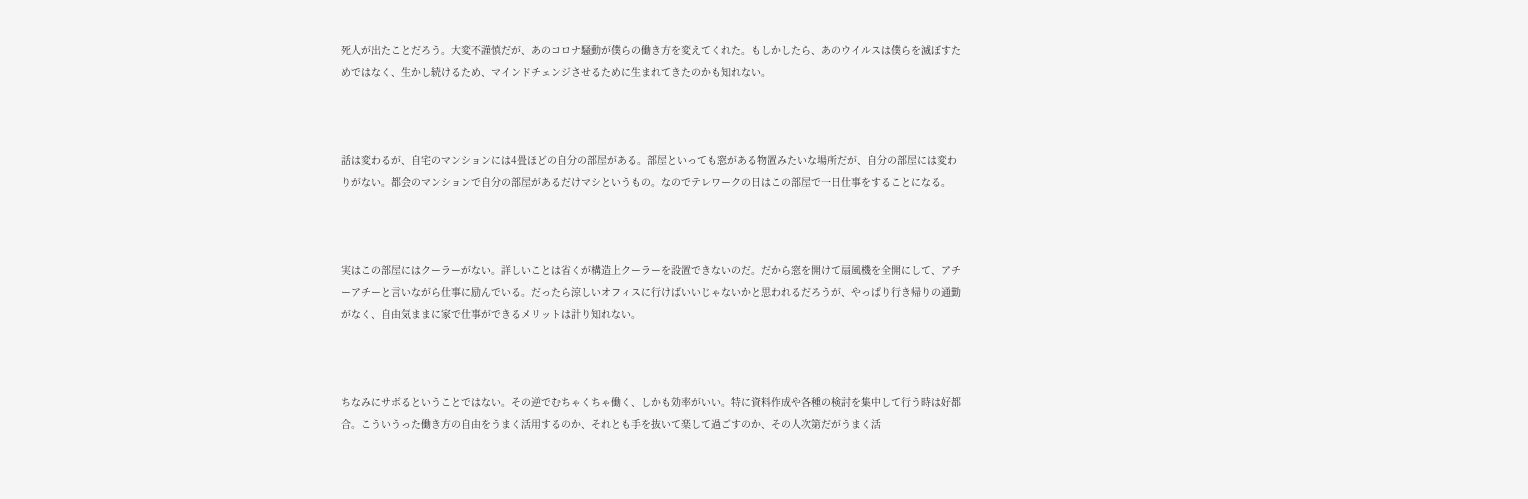死人が出たことだろう。大変不謹慎だが、あのコロナ騒動が僕らの働き方を変えてくれた。もしかしたら、あのウイルスは僕らを滅ぼすためではなく、生かし続けるため、マインドチェンジさせるために生まれてきたのかも知れない。



話は変わるが、自宅のマンションには4畳ほどの自分の部屋がある。部屋といっても窓がある物置みたいな場所だが、自分の部屋には変わりがない。都会のマンションで自分の部屋があるだけマシというもの。なのでテレワークの日はこの部屋で一日仕事をすることになる。



実はこの部屋にはクーラーがない。詳しいことは省くが構造上クーラーを設置できないのだ。だから窓を開けて扇風機を全開にして、アチーアチーと言いながら仕事に励んでいる。だったら涼しいオフィスに行けばいいじゃないかと思われるだろうが、やっぱり行き帰りの通勤がなく、自由気ままに家で仕事ができるメリットは計り知れない。



ちなみにサボるということではない。その逆でむちゃくちゃ働く、しかも効率がいい。特に資料作成や各種の検討を集中して行う時は好都合。こういうった働き方の自由をうまく活用するのか、それとも手を抜いて楽して過ごすのか、その人次第だがうまく活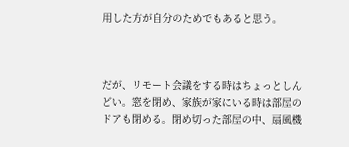用した方が自分のためでもあると思う。



だが、リモート会議をする時はちょっとしんどい。窓を閉め、家族が家にいる時は部屋のドアも閉める。閉め切った部屋の中、扇風機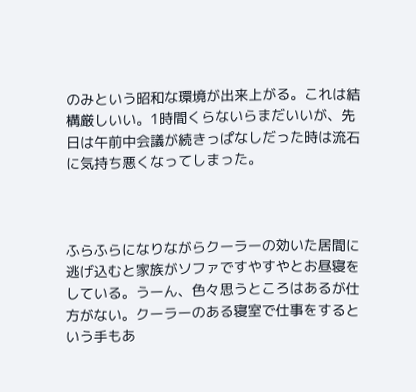のみという昭和な環境が出来上がる。これは結構厳しいい。1時間くらないらまだいいが、先日は午前中会議が続きっぱなしだった時は流石に気持ち悪くなってしまった。



ふらふらになりながらクーラーの効いた居間に逃げ込むと家族がソファですやすやとお昼寝をしている。うーん、色々思うところはあるが仕方がない。クーラーのある寝室で仕事をするという手もあ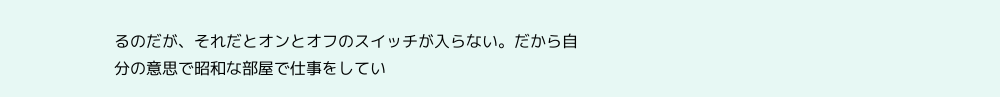るのだが、それだとオンとオフのスイッチが入らない。だから自分の意思で昭和な部屋で仕事をしてい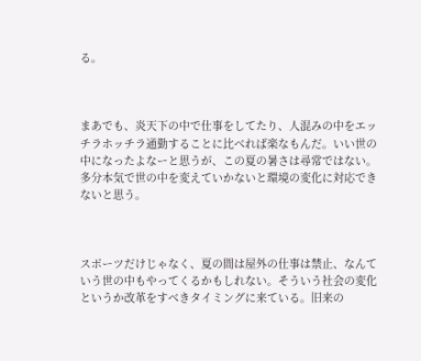る。



まあでも、炎天下の中で仕事をしてたり、人混みの中をエッチラホッチラ通勤することに比べれば楽なもんだ。いい世の中になったよなーと思うが、この夏の暑さは尋常ではない。多分本気で世の中を変えていかないと環境の変化に対応できないと思う。



スポーツだけじゃなく、夏の間は屋外の仕事は禁止、なんていう世の中もやってくるかもしれない。そういう社会の変化というか改革をすべきタイミングに来ている。旧来の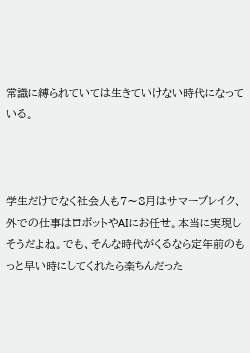常識に縛られていては生きていけない時代になっている。



学生だけでなく社会人も7〜8月はサマーブレイク、外での仕事はロボットやAIにお任せ。本当に実現しそうだよね。でも、そんな時代がくるなら定年前のもっと早い時にしてくれたら楽ちんだった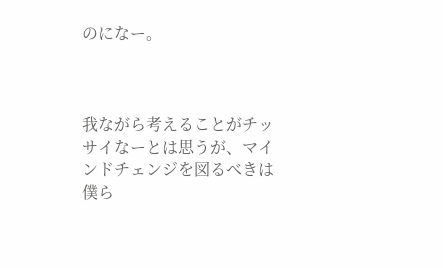のになー。



我ながら考えることがチッサイなーとは思うが、マインドチェンジを図るべきは僕ら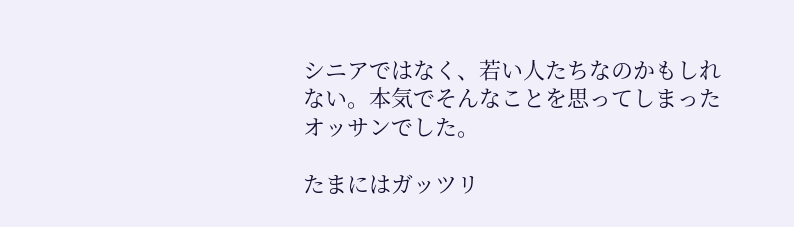シニアではなく、若い人たちなのかもしれない。本気でそんなことを思ってしまったオッサンでした。

たまにはガッツリ